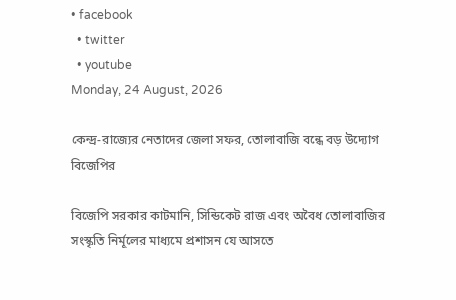• facebook
  • twitter
  • youtube
Monday, 24 August, 2026

কেন্দ্র-রাজ্যের নেতাদের জেলা সফর, তোলাবাজি বন্ধে বড় উদ্যোগ বিজেপির

বিজেপি সরকার কাটমানি, সিন্ডিকেট রাজ এবং অবৈধ তোলাবাজির সংস্কৃতি নির্মূলের মাধ্যমে প্রশাসন যে আসতে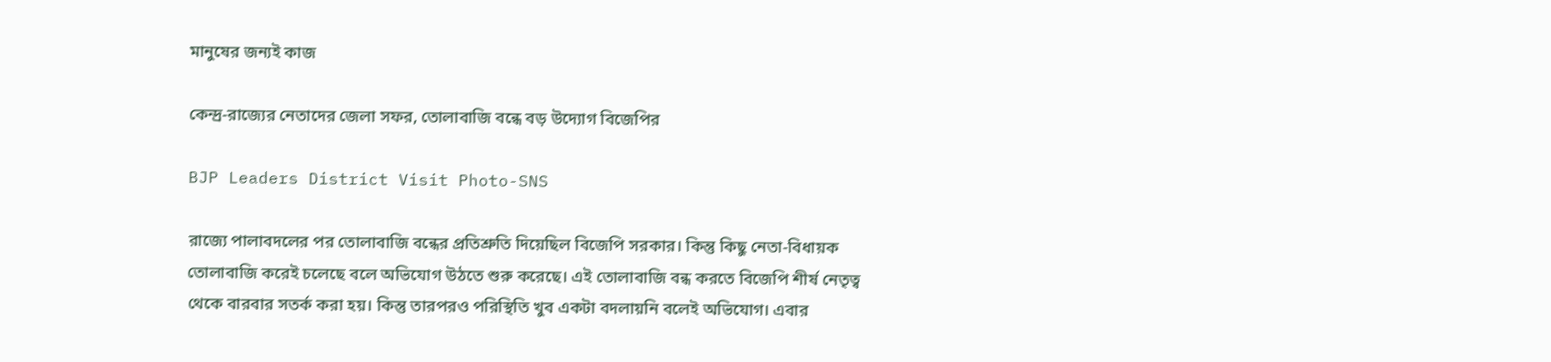মানুষের জন্যই কাজ

কেন্দ্র-রাজ্যের নেতাদের জেলা সফর, তোলাবাজি বন্ধে বড় উদ্যোগ বিজেপির

BJP Leaders District Visit Photo-SNS

রাজ্যে পালাবদলের পর তোলাবাজি বন্ধের প্রতিশ্রুতি দিয়েছিল বিজেপি সরকার। কিন্তু কিছু নেতা-বিধায়ক তোলাবাজি করেই চলেছে বলে অভিযোগ উঠতে শুরু করেছে। এই তোলাবাজি বন্ধ করতে বিজেপি শীর্ষ নেতৃত্ব থেকে বারবার সতর্ক করা হয়। কিন্তু তারপরও পরিস্থিতি খুব একটা বদলায়নি বলেই অভিযোগ। এবার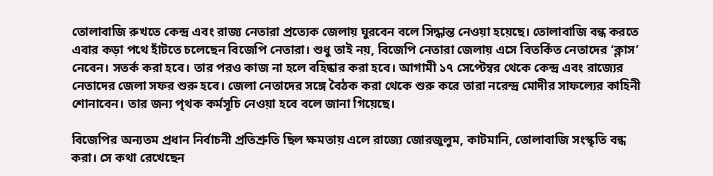তোলাবাজি রুখতে কেন্দ্র এবং রাজ্য নেতারা প্রত্যেক জেলায় ঘুরবেন বলে সিদ্ধান্ত নেওয়া হয়েছে। তোলাবাজি বন্ধ করতে এবার কড়া পথে হাঁটতে চলেছেন বিজেপি নেতারা। শুধু তাই নয়, বিজেপি নেতারা জেলায় এসে বিতর্কিত নেতাদের ‘ক্লাস’ নেবেন। সতর্ক করা হবে। তার পরও কাজ না হলে বহিষ্কার করা হবে। আগামী ১৭ সেপ্টেম্বর থেকে কেন্দ্র এবং রাজ্যের নেতাদের জেলা সফর শুরু হবে। জেলা নেতাদের সঙ্গে বৈঠক করা থেকে শুরু করে তারা নরেন্দ্র মোদীর সাফল্যের কাহিনী শোনাবেন। তার জন্য পৃথক কর্মসূচি নেওয়া হবে বলে জানা গিয়েছে।

বিজেপির অন্যতম প্রধান নির্বাচনী প্রতিশ্রুতি ছিল ক্ষমতায় এলে রাজ্যে জোরজুলুম, কাটমানি, তোলাবাজি সংস্কৃতি বন্ধ করা। সে কথা রেখেছেন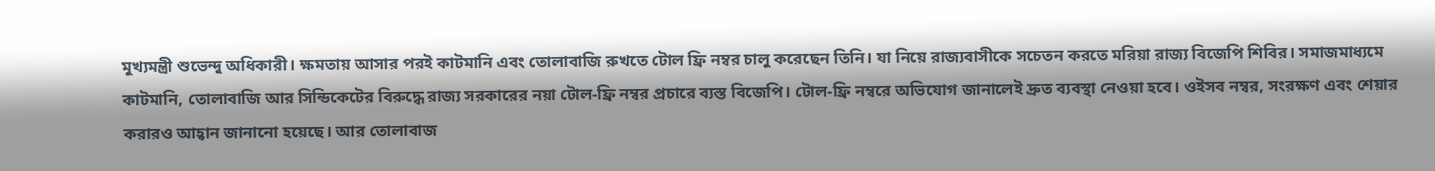মুখ্যমন্ত্রী শুভেন্দু অধিকারী। ক্ষমতায় আসার পরই কাটমানি এবং তোলাবাজি রুখতে টোল ফ্রি নম্বর চালু করেছেন তিনি। যা নিয়ে রাজ্যবাসীকে সচেতন করতে মরিয়া রাজ্য বিজেপি শিবির। সমাজমাধ্যমে কাটমানি, তোলাবাজি আর সিন্ডিকেটের বিরুদ্ধে রাজ্য সরকারের নয়া টোল-ফ্রি নম্বর প্রচারে ব্যস্ত বিজেপি। টোল-ফ্রি নম্বরে অভিযোগ জানালেই দ্রুত ব্যবস্থা নেওয়া হবে। ওইসব নম্বর, সংরক্ষণ এবং শেয়ার করারও আহ্বান জানানো হয়েছে। আর তোলাবাজ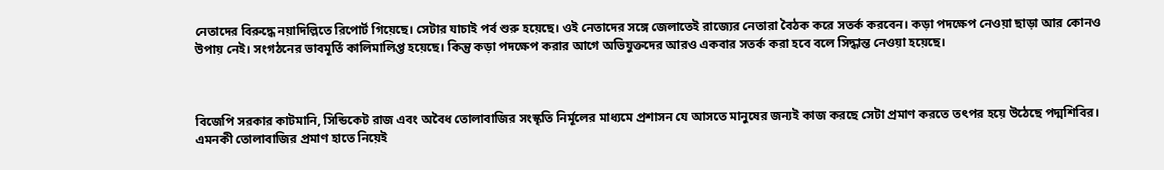নেতাদের বিরুদ্ধে নয়াদিল্লিতে রিপোর্ট গিয়েছে। সেটার যাচাই পর্ব শুরু হয়েছে। ওই নেতাদের সঙ্গে জেলাতেই রাজ্যের নেতারা বৈঠক করে সতর্ক করবেন। কড়া পদক্ষেপ নেওয়া ছাড়া আর কোনও উপায় নেই। সংগঠনের ভাবমূর্তি কালিমালিপ্ত হয়েছে। কিন্তু কড়া পদক্ষেপ করার আগে অভিযুক্তদের আরও একবার সতর্ক করা হবে বলে সিদ্ধান্ত নেওয়া হয়েছে।



বিজেপি সরকার কাটমানি, সিন্ডিকেট রাজ এবং অবৈধ তোলাবাজির সংস্কৃতি নির্মূলের মাধ্যমে প্রশাসন যে আসতে মানুষের জন্যই কাজ করছে সেটা প্রমাণ করতে তৎপর হয়ে উঠেছে পদ্মশিবির। এমনকী তোলাবাজির প্রমাণ হাতে নিয়েই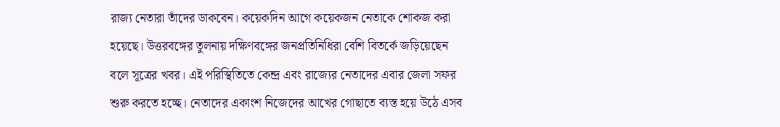রাজ্য নেতারা তাঁদের ডাকবেন। কয়েকদিন আগে কয়েকজন নেতাকে শোকজ করা হয়েছে। উত্তরবঙ্গের তুলনায় দক্ষিণবঙ্গের জনপ্রতিনিধিরা বেশি বিতর্কে জড়িয়েছেন বলে সূত্রের খবর। এই পরিস্থিতিতে কেন্দ্র এবং রাজ্যের নেতাদের এবার জেলা সফর শুরু করতে হচ্ছে। নেতাদের একাংশ নিজেদের আখের গোছাতে ব্যস্ত হয়ে উঠে এসব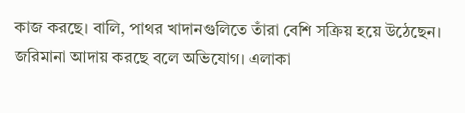কাজ করছে। বালি, পাথর খাদানগুলিতে তাঁরা বেশি সক্রিয় হয়ে উঠেছেন। জরিমানা আদায় করছে বলে অভিযোগ। এলাকা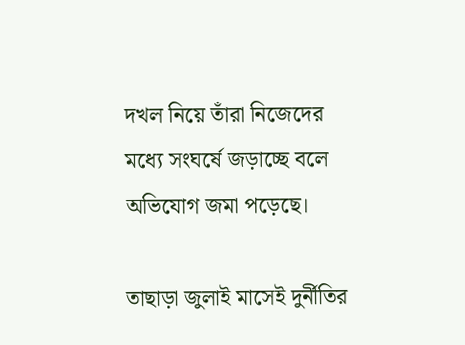দখল নিয়ে তাঁরা নিজেদের মধ্যে সংঘর্ষে জড়াচ্ছে বলে অভিযোগ জমা পড়েছে।

তাছাড়া জুলাই মাসেই দুর্নীতির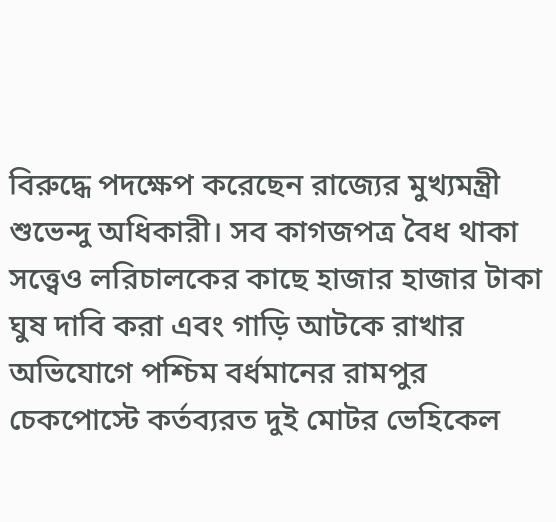বিরুদ্ধে পদক্ষেপ করেছেন রাজ্যের মুখ্যমন্ত্রী শুভেন্দু অধিকারী। সব কাগজপত্র বৈধ থাকা সত্ত্বেও লরিচালকের কাছে হাজার হাজার টাকা ঘুষ দাবি করা এবং গাড়ি আটকে রাখার অভিযোগে পশ্চিম বর্ধমানের রামপুর চেকপোস্টে কর্তব্যরত দুই মোটর ভেহিকেল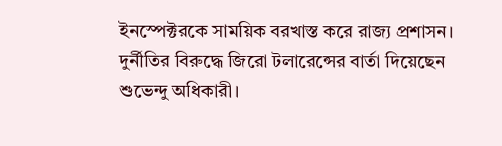ইনস্পেক্টরকে সাময়িক বরখাস্ত করে রাজ্য প্রশাসন। দুর্নীতির বিরুদ্ধে জিরো টলারেন্সের বার্তা দিয়েছেন শুভেন্দু অধিকারী।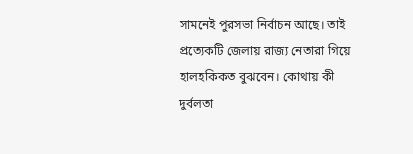সামনেই পুরসভা নির্বাচন আছে। তাই প্রত্যেকটি জেলায় রাজ্য নেতারা গিয়ে হালহকিকত বুঝবেন। কোথায় কী দুর্বলতা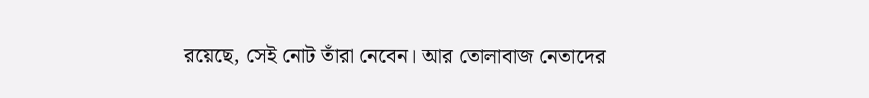রয়েছে, সেই নোট তাঁরা নেবেন। আর তোলাবাজ নেতাদের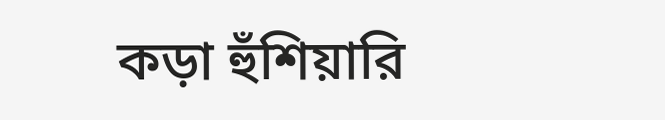কড়া হুঁশিয়ারি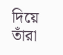দিয়ে তাঁরা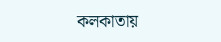কলকাতায়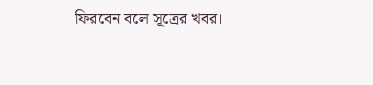ফিরবেন বলে সূত্রের খবর।